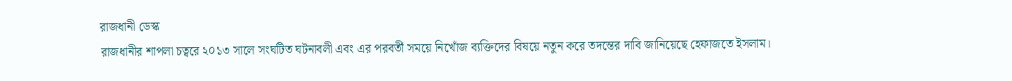রাজধানী ডেস্ক
রাজধানীর শাপলা চত্বরে ২০১৩ সালে সংঘটিত ঘটনাবলী এবং এর পরবর্তী সময়ে নিখোঁজ ব্যক্তিদের বিষয়ে নতুন করে তদন্তের দাবি জানিয়েছে হেফাজতে ইসলাম।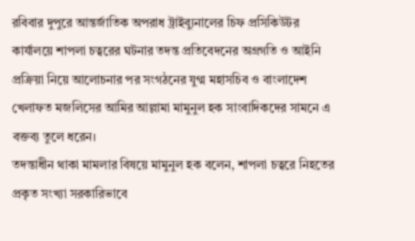রবিবার দুপুরে আন্তর্জাতিক অপরাধ ট্রাইব্যুনালের চিফ প্রসিকিউটর কার্যালয়ে শাপলা চত্বরের ঘটনার তদন্ত প্রতিবেদনের অগ্রগতি ও আইনি প্রক্রিয়া নিয়ে আলোচনার পর সংগঠনের যুগ্ম মহাসচিব ও বাংলাদেশ খেলাফত মজলিসের আমির আল্লামা মামুনুল হক সাংবাদিকদের সামনে এ বক্তব্য তুলে ধরেন।
তদন্তাধীন থাকা মামলার বিষয়ে মামুনুল হক বলেন, শাপলা চত্বরে নিহতের প্রকৃত সংখ্যা সরকারিভাবে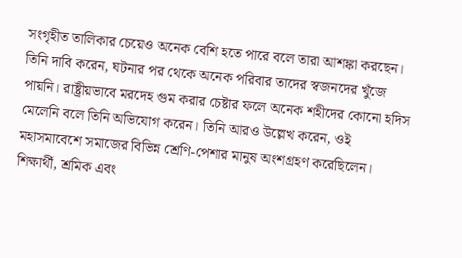সংগৃহীত তালিকার চেয়েও অনেক বেশি হতে পারে বলে তারা আশঙ্কা করছেন। তিনি দাবি করেন, ঘটনার পর থেকে অনেক পরিবার তাদের স্বজনদের খুঁজে পায়নি। রাষ্ট্রীয়ভাবে মরদেহ গুম করার চেষ্টার ফলে অনেক শহীদের কোনো হদিস মেলেনি বলে তিনি অভিযোগ করেন। তিনি আরও উল্লেখ করেন, ওই মহাসমাবেশে সমাজের বিভিন্ন শ্রেণি-পেশার মানুষ অংশগ্রহণ করেছিলেন। শিক্ষার্থী, শ্রমিক এবং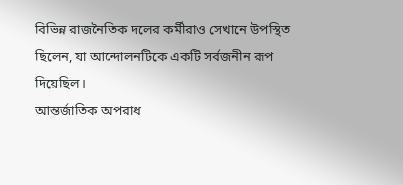বিভিন্ন রাজনৈতিক দলের কর্মীরাও সেখানে উপস্থিত ছিলেন, যা আন্দোলনটিকে একটি সর্বজনীন রূপ দিয়েছিল।
আন্তর্জাতিক অপরাধ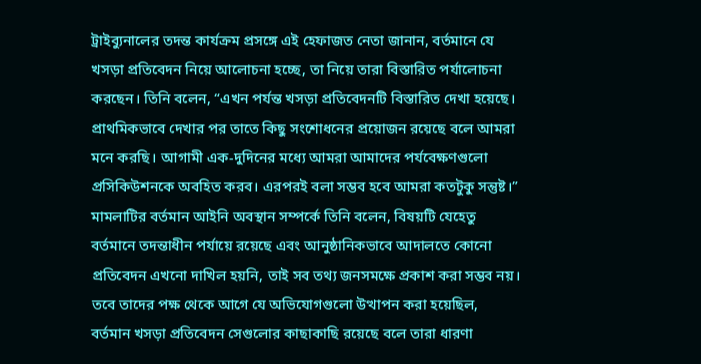ট্রাইব্যুনালের তদন্ত কার্যক্রম প্রসঙ্গে এই হেফাজত নেতা জানান, বর্তমানে যে খসড়া প্রতিবেদন নিয়ে আলোচনা হচ্ছে, তা নিয়ে তারা বিস্তারিত পর্যালোচনা করছেন। তিনি বলেন, “এখন পর্যন্ত খসড়া প্রতিবেদনটি বিস্তারিত দেখা হয়েছে। প্রাথমিকভাবে দেখার পর তাতে কিছু সংশোধনের প্রয়োজন রয়েছে বলে আমরা মনে করছি। আগামী এক-দুদিনের মধ্যে আমরা আমাদের পর্যবেক্ষণগুলো প্রসিকিউশনকে অবহিত করব। এরপরই বলা সম্ভব হবে আমরা কতটুকু সন্তুষ্ট।”
মামলাটির বর্তমান আইনি অবস্থান সম্পর্কে তিনি বলেন, বিষয়টি যেহেতু বর্তমানে তদন্তাধীন পর্যায়ে রয়েছে এবং আনুষ্ঠানিকভাবে আদালতে কোনো প্রতিবেদন এখনো দাখিল হয়নি, তাই সব তথ্য জনসমক্ষে প্রকাশ করা সম্ভব নয়। তবে তাদের পক্ষ থেকে আগে যে অভিযোগগুলো উত্থাপন করা হয়েছিল, বর্তমান খসড়া প্রতিবেদন সেগুলোর কাছাকাছি রয়েছে বলে তারা ধারণা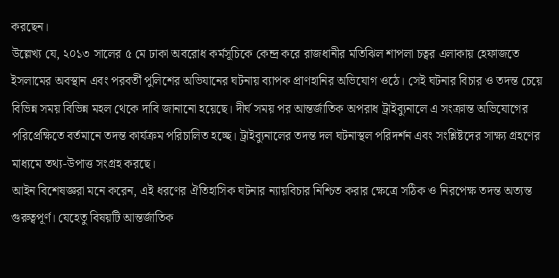করছেন।
উল্লেখ্য যে, ২০১৩ সালের ৫ মে ঢাকা অবরোধ কর্মসূচিকে কেন্দ্র করে রাজধানীর মতিঝিল শাপলা চত্বর এলাকায় হেফাজতে ইসলামের অবস্থান এবং পরবর্তী পুলিশের অভিযানের ঘটনায় ব্যাপক প্রাণহানির অভিযোগ ওঠে। সেই ঘটনার বিচার ও তদন্ত চেয়ে বিভিন্ন সময় বিভিন্ন মহল থেকে দাবি জানানো হয়েছে। দীর্ঘ সময় পর আন্তর্জাতিক অপরাধ ট্রাইব্যুনালে এ সংক্রান্ত অভিযোগের পরিপ্রেক্ষিতে বর্তমানে তদন্ত কার্যক্রম পরিচালিত হচ্ছে। ট্রাইব্যুনালের তদন্ত দল ঘটনাস্থল পরিদর্শন এবং সংশ্লিষ্টদের সাক্ষ্য গ্রহণের মাধ্যমে তথ্য-উপাত্ত সংগ্রহ করছে।
আইন বিশেষজ্ঞরা মনে করেন, এই ধরণের ঐতিহাসিক ঘটনার ন্যায়বিচার নিশ্চিত করার ক্ষেত্রে সঠিক ও নিরপেক্ষ তদন্ত অত্যন্ত গুরুত্বপূর্ণ। যেহেতু বিষয়টি আন্তর্জাতিক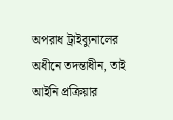অপরাধ ট্রাইব্যুনালের অধীনে তদন্তাধীন, তাই আইনি প্রক্রিয়ার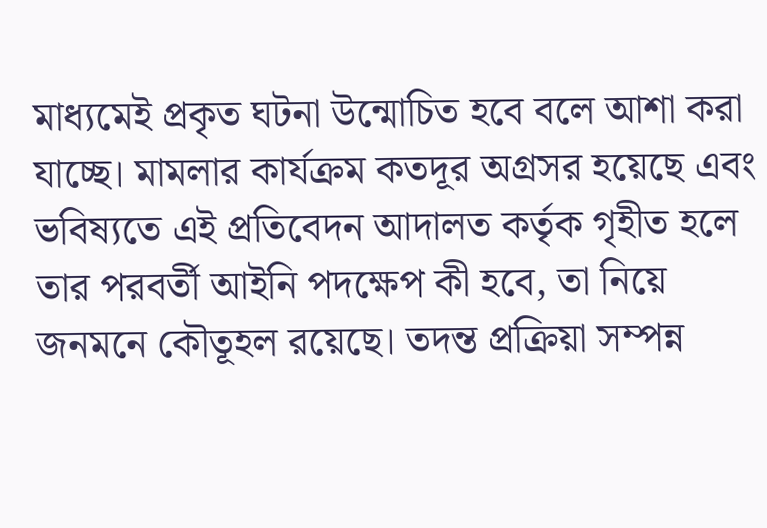মাধ্যমেই প্রকৃত ঘটনা উন্মোচিত হবে বলে আশা করা যাচ্ছে। মামলার কার্যক্রম কতদূর অগ্রসর হয়েছে এবং ভবিষ্যতে এই প্রতিবেদন আদালত কর্তৃক গৃহীত হলে তার পরবর্তী আইনি পদক্ষেপ কী হবে, তা নিয়ে জনমনে কৌতূহল রয়েছে। তদন্ত প্রক্রিয়া সম্পন্ন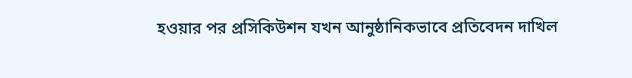হওয়ার পর প্রসিকিউশন যখন আনুষ্ঠানিকভাবে প্রতিবেদন দাখিল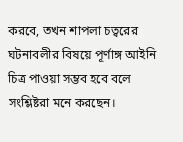করবে, তখন শাপলা চত্বরের ঘটনাবলীর বিষয়ে পূর্ণাঙ্গ আইনি চিত্র পাওয়া সম্ভব হবে বলে সংশ্লিষ্টরা মনে করছেন।